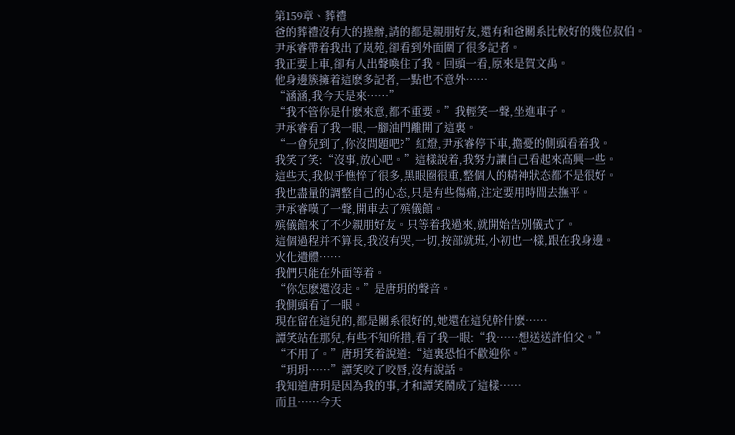第159章、葬禮
爸的葬禮沒有大的操辦,請的都是親朋好友,還有和爸關系比較好的幾位叔伯。
尹承睿帶着我出了岚苑,卻看到外面圍了很多記者。
我正要上車,卻有人出聲喚住了我。回頭一看,原來是賀文禹。
他身邊簇擁着這麽多記者,一點也不意外……
“涵涵,我今天是來……”
“我不管你是什麽來意,都不重要。”我輕笑一聲,坐進車子。
尹承睿看了我一眼,一腳油門離開了這裏。
“一會兒到了,你沒問題吧?”紅燈,尹承睿停下車,擔憂的側頭看着我。
我笑了笑:“沒事,放心吧。”這樣說着,我努力讓自己看起來高興一些。
這些天,我似乎憔悴了很多,黑眼圈很重,整個人的精神狀态都不是很好。
我也盡量的調整自己的心态,只是有些傷痛,注定要用時間去撫平。
尹承睿嘆了一聲,開車去了殡儀館。
殡儀館來了不少親朋好友。只等着我過來,就開始告別儀式了。
這個過程并不算長,我沒有哭,一切,按部就班,小初也一樣,跟在我身邊。
火化遺體……
我們只能在外面等着。
“你怎麽還沒走。”是唐玥的聲音。
我側頭看了一眼。
現在留在這兒的,都是關系很好的,她還在這兒幹什麽……
譚笑站在那兒,有些不知所措,看了我一眼:“我……想送送許伯父。”
“不用了。”唐玥笑着說道:“這裏恐怕不歡迎你。”
“玥玥……”譚笑咬了咬唇,沒有說話。
我知道唐玥是因為我的事,才和譚笑鬧成了這樣……
而且……今天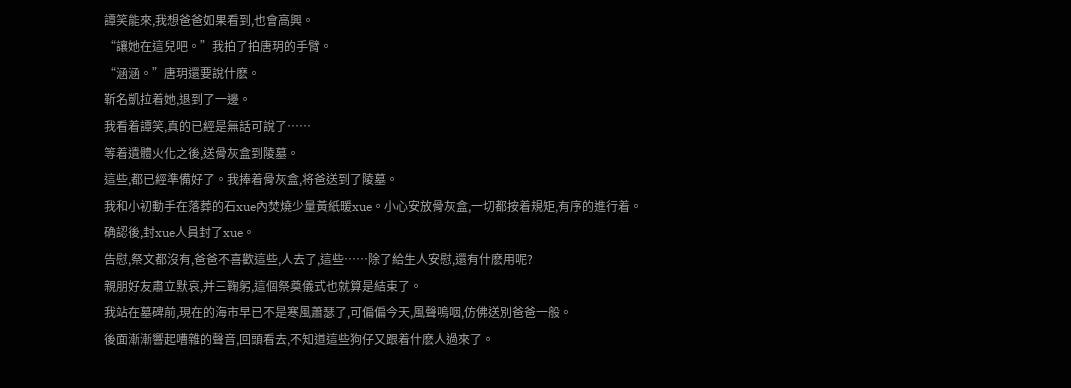譚笑能來,我想爸爸如果看到,也會高興。
“讓她在這兒吧。”我拍了拍唐玥的手臂。
“涵涵。”唐玥還要說什麽。
靳名凱拉着她,退到了一邊。
我看着譚笑,真的已經是無話可說了……
等着遺體火化之後,送骨灰盒到陵墓。
這些,都已經準備好了。我捧着骨灰盒,将爸送到了陵墓。
我和小初動手在落葬的石xue內焚燒少量黃紙暖xue。小心安放骨灰盒,一切都按着規矩,有序的進行着。
确認後,封xue人員封了xue。
告慰,祭文都沒有,爸爸不喜歡這些,人去了,這些……除了給生人安慰,還有什麽用呢?
親朋好友肅立默哀,并三鞠躬,這個祭奠儀式也就算是結束了。
我站在墓碑前,現在的海市早已不是寒風蕭瑟了,可偏偏今天,風聲嗚咽,仿佛送別爸爸一般。
後面漸漸響起嘈雜的聲音,回頭看去,不知道這些狗仔又跟着什麽人過來了。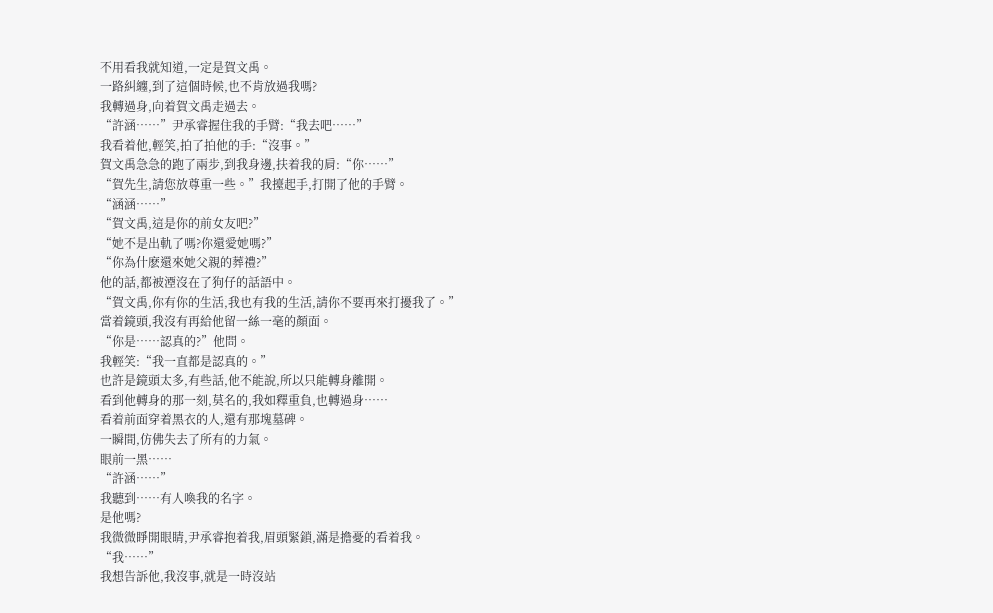不用看我就知道,一定是賀文禹。
一路糾纏,到了這個時候,也不肯放過我嗎?
我轉過身,向着賀文禹走過去。
“許涵……”尹承睿握住我的手臂:“我去吧……”
我看着他,輕笑,拍了拍他的手:“沒事。”
賀文禹急急的跑了兩步,到我身邊,扶着我的肩:“你……”
“賀先生,請您放尊重一些。”我擡起手,打開了他的手臂。
“涵涵……”
“賀文禹,這是你的前女友吧?”
“她不是出軌了嗎?你還愛她嗎?”
“你為什麽還來她父親的葬禮?”
他的話,都被湮沒在了狗仔的話語中。
“賀文禹,你有你的生活,我也有我的生活,請你不要再來打擾我了。”
當着鏡頭,我沒有再給他留一絲一毫的顏面。
“你是……認真的?”他問。
我輕笑:“我一直都是認真的。”
也許是鏡頭太多,有些話,他不能說,所以只能轉身離開。
看到他轉身的那一刻,莫名的,我如釋重負,也轉過身……
看着前面穿着黑衣的人,還有那塊墓碑。
一瞬間,仿佛失去了所有的力氣。
眼前一黑……
“許涵……”
我聽到……有人喚我的名字。
是他嗎?
我微微睜開眼睛,尹承睿抱着我,眉頭緊鎖,滿是擔憂的看着我。
“我……”
我想告訴他,我沒事,就是一時沒站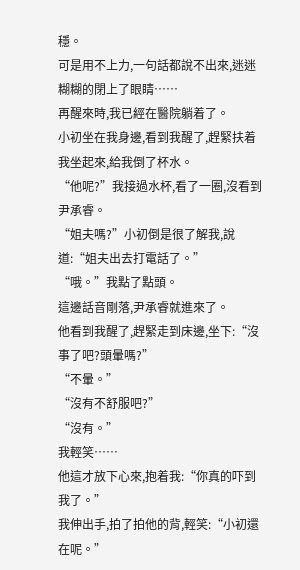穩。
可是用不上力,一句話都說不出來,迷迷糊糊的閉上了眼睛……
再醒來時,我已經在醫院躺着了。
小初坐在我身邊,看到我醒了,趕緊扶着我坐起來,給我倒了杯水。
“他呢?”我接過水杯,看了一圈,沒看到尹承睿。
“姐夫嗎?”小初倒是很了解我,說道:“姐夫出去打電話了。”
“哦。”我點了點頭。
這邊話音剛落,尹承睿就進來了。
他看到我醒了,趕緊走到床邊,坐下:“沒事了吧?頭暈嗎?”
“不暈。”
“沒有不舒服吧?”
“沒有。”
我輕笑……
他這才放下心來,抱着我:“你真的吓到我了。”
我伸出手,拍了拍他的背,輕笑:“小初還在呢。”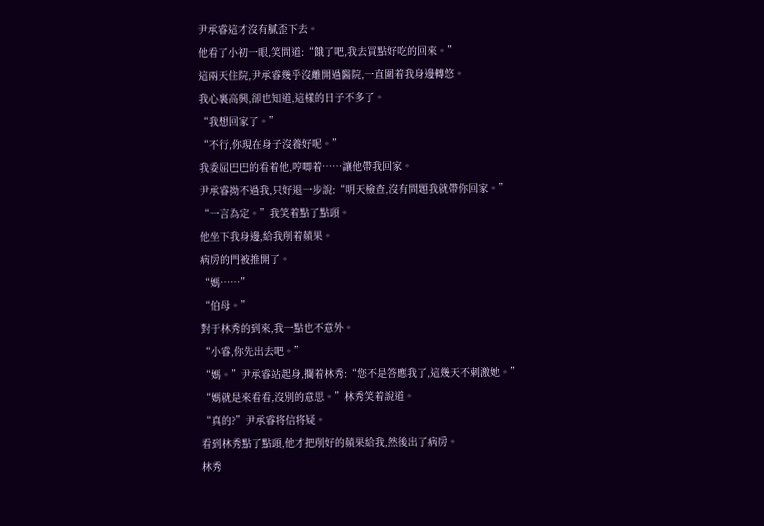尹承睿這才沒有膩歪下去。
他看了小初一眼,笑問道:“餓了吧,我去買點好吃的回來。”
這兩天住院,尹承睿幾乎沒離開過醫院,一直圍着我身邊轉悠。
我心裏高興,卻也知道,這樣的日子不多了。
“我想回家了。”
“不行,你現在身子沒養好呢。”
我委屈巴巴的看着他,哼唧着……讓他帶我回家。
尹承睿拗不過我,只好退一步說:“明天檢查,沒有問題我就帶你回家。”
“一言為定。”我笑着點了點頭。
他坐下我身邊,給我削着蘋果。
病房的門被推開了。
“媽……”
“伯母。”
對于林秀的到來,我一點也不意外。
“小睿,你先出去吧。”
“媽。”尹承睿站起身,攔着林秀:“您不是答應我了,這幾天不刺激她。”
“媽就是來看看,沒別的意思。”林秀笑着說道。
“真的?”尹承睿将信将疑。
看到林秀點了點頭,他才把削好的蘋果給我,然後出了病房。
林秀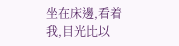坐在床邊,看着我,目光比以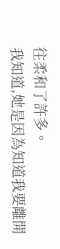往柔和了許多。
我知道,她是因為知道我要離開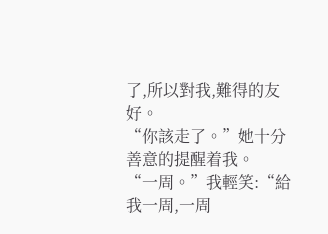了,所以對我,難得的友好。
“你該走了。”她十分善意的提醒着我。
“一周。”我輕笑:“給我一周,一周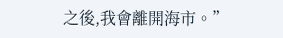之後,我會離開海市。”